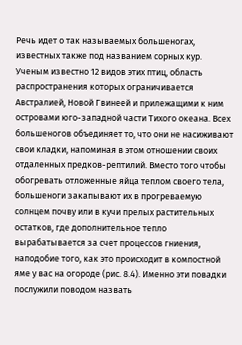Речь идет о так называемых большеногах, известных также под названием сорных кур. Ученым известно 12 видов этих птиц, область распространения которых ограничивается Австралией, Новой Гвинеей и прилежащими к ним островами юго-западной части Тихого океана. Всех большеногов объединяет то, что они не насиживают свои кладки, напоминая в этом отношении своих отдаленных предков-рептилий. Вместо того чтобы обогревать отложенные яйца теплом своего тела, большеноги закапывают их в прогреваемую солнцем почву или в кучи прелых растительных остатков, где дополнительное тепло вырабатывается за счет процессов гниения, наподобие того, как это происходит в компостной яме у вас на огороде (рис. 8.4). Именно эти повадки послужили поводом назвать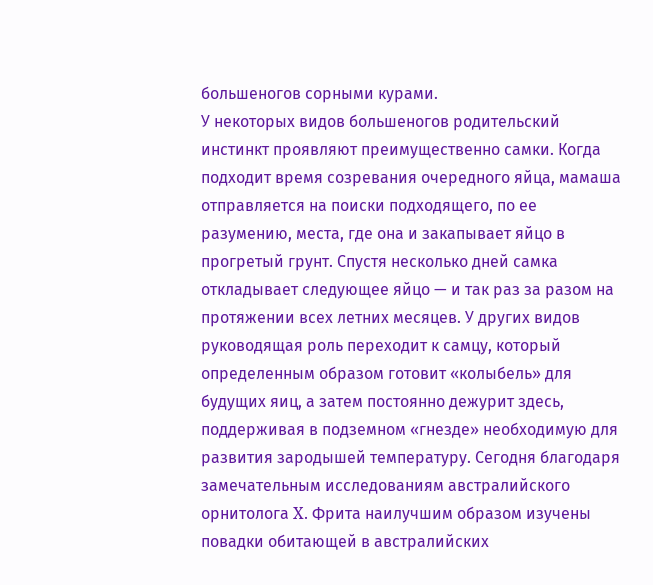большеногов сорными курами.
У некоторых видов большеногов родительский инстинкт проявляют преимущественно самки. Когда подходит время созревания очередного яйца, мамаша отправляется на поиски подходящего, по ее разумению, места, где она и закапывает яйцо в прогретый грунт. Спустя несколько дней самка откладывает следующее яйцо — и так раз за разом на протяжении всех летних месяцев. У других видов руководящая роль переходит к самцу, который определенным образом готовит «колыбель» для будущих яиц, а затем постоянно дежурит здесь, поддерживая в подземном «гнезде» необходимую для развития зародышей температуру. Сегодня благодаря замечательным исследованиям австралийского орнитолога X. Фрита наилучшим образом изучены повадки обитающей в австралийских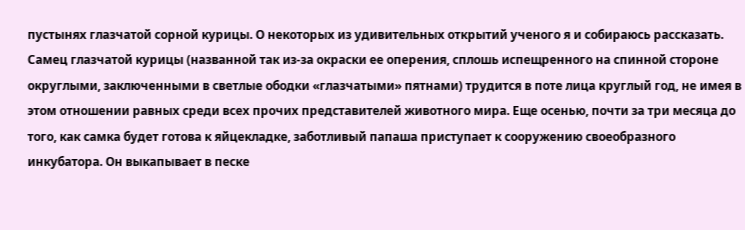пустынях глазчатой сорной курицы. О некоторых из удивительных открытий ученого я и собираюсь рассказать.
Самец глазчатой курицы (названной так из-за окраски ее оперения, сплошь испещренного на спинной стороне округлыми, заключенными в светлые ободки «глазчатыми» пятнами) трудится в поте лица круглый год, не имея в этом отношении равных среди всех прочих представителей животного мира. Еще осенью, почти за три месяца до того, как самка будет готова к яйцекладке, заботливый папаша приступает к сооружению своеобразного инкубатора. Он выкапывает в песке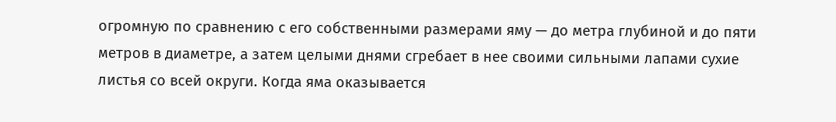огромную по сравнению с его собственными размерами яму — до метра глубиной и до пяти метров в диаметре, а затем целыми днями сгребает в нее своими сильными лапами сухие листья со всей округи. Когда яма оказывается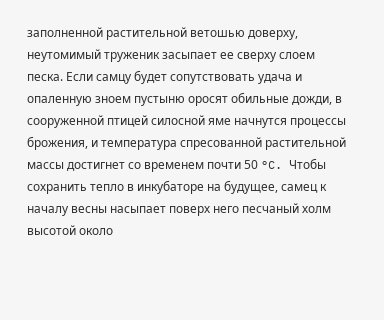заполненной растительной ветошью доверху, неутомимый труженик засыпает ее сверху слоем песка. Если самцу будет сопутствовать удача и опаленную зноем пустыню оросят обильные дожди, в сооруженной птицей силосной яме начнутся процессы брожения, и температура спресованной растительной массы достигнет со временем почти 50 °C. Чтобы сохранить тепло в инкубаторе на будущее, самец к началу весны насыпает поверх него песчаный холм высотой около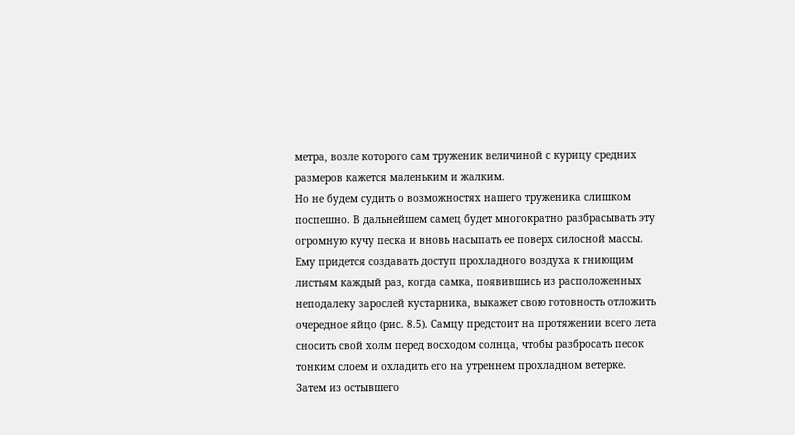метра, возле которого сам труженик величиной с курицу средних размеров кажется маленьким и жалким.
Но не будем судить о возможностях нашего труженика слишком поспешно. В дальнейшем самец будет многократно разбрасывать эту огромную кучу песка и вновь насыпать ее поверх силосной массы. Ему придется создавать доступ прохладного воздуха к гниющим листьям каждый раз, когда самка, появившись из расположенных неподалеку зарослей кустарника, выкажет свою готовность отложить очередное яйцо (рис. 8.5). Самцу предстоит на протяжении всего лета сносить свой холм перед восходом солнца, чтобы разбросать песок тонким слоем и охладить его на утреннем прохладном ветерке. Затем из остывшего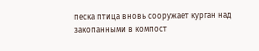песка птица вновь сооружает курган над закопанными в компост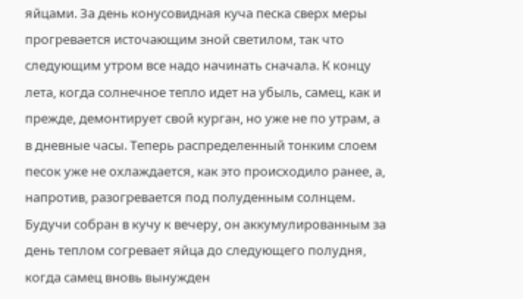яйцами. За день конусовидная куча песка сверх меры прогревается источающим зной светилом, так что следующим утром все надо начинать сначала. К концу лета, когда солнечное тепло идет на убыль, самец, как и прежде, демонтирует свой курган, но уже не по утрам, а в дневные часы. Теперь распределенный тонким слоем песок уже не охлаждается, как это происходило ранее, а, напротив, разогревается под полуденным солнцем. Будучи собран в кучу к вечеру, он аккумулированным за день теплом согревает яйца до следующего полудня, когда самец вновь вынужден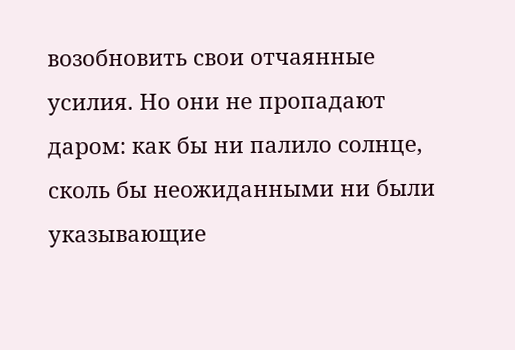возобновить свои отчаянные усилия. Но они не пропадают даром: как бы ни палило солнце, сколь бы неожиданными ни были указывающие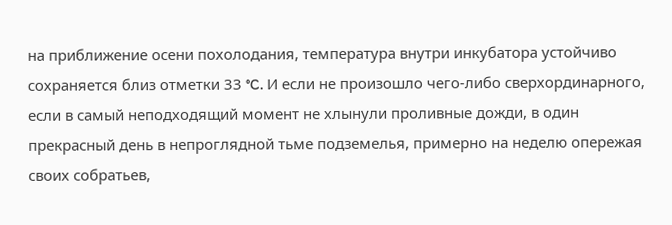на приближение осени похолодания, температура внутри инкубатора устойчиво сохраняется близ отметки 33 °C. И если не произошло чего-либо сверхординарного, если в самый неподходящий момент не хлынули проливные дожди, в один прекрасный день в непроглядной тьме подземелья, примерно на неделю опережая своих собратьев,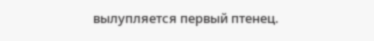вылупляется первый птенец.